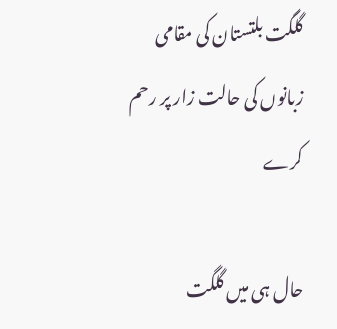گلگت بلتستان کی مقامی زبانوں کی حالت زار پر رحم کرے

حال ہی میں گلگت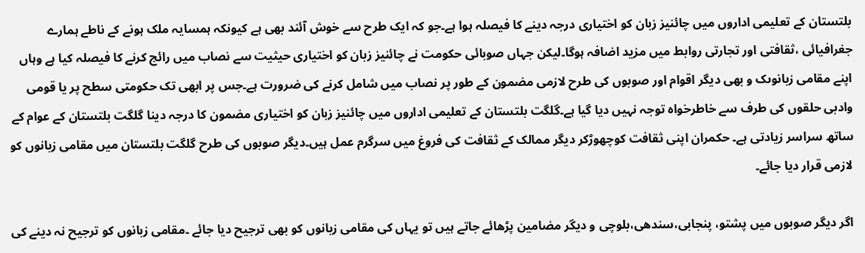بلتستان کے تعلیمی اداروں میں چائنیز زبان کو اختیاری درجہ دینے کا فیصلہ ہوا ہے۔جو کہ ایک طرح سے خوش آئند بھی ہے کیونکہ ہمسایہ ملک ہونے کے ناطے ہمارے جغرافیائی ،ثقافتی اور تجارتی روابط میں مزید اضافہ ہوگا۔لیکن جہاں صوبائی حکومت نے چائنیز زبان کو اختیاری حیثیت سے نصاب میں رائج کرنے کا فیصلہ کیا ہے وہاں اپنے مقامی زبانوںک و بھی دیگر اقوام اور صوبوں کی طرح لازمی مضمون کے طور پر نصاب میں شامل کرنے کی ضرورت ہے۔جس پر ابھی تک حکومتی سطح پر یا قومی وادبی حلقوں کی طرف سے خاطرخواہ توجہ نہیں دیا گیا ہے۔گلگت بلتستان کے تعلیمی اداروں میں چائنیز زبان کو اختیاری مضمون کا درجہ دینا گلگت بلتستان کے عوام کے ساتھ سراسر زیادتی ہے۔ حکمران اپنی ثقافت کوچھوڑکر دیگر ممالک کے ثقافت کی فروغ میں سرگرم عمل ہیں۔دیگر صوبوں کی طرح گلگت بلتستان میں مقامی زبانوں کو لازمی قرار دیا جائے۔

اگر دیگر صوبوں میں پشتو، پنجابی،سندھی،بلوچی و دیگر مضامین پڑھائے جاتے ہیں تو یہاں کی مقامی زبانوں کو بھی ترجیح دیا جائے ۔مقامی زبانوں کو ترجیح نہ دینے کی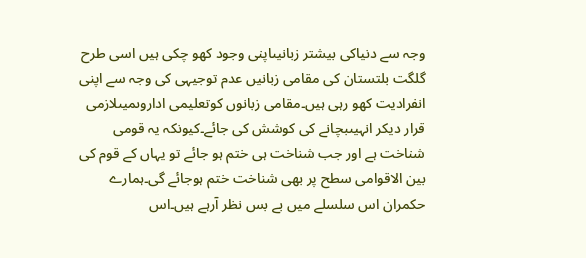وجہ سے دنیاکی بیشتر زبانیںاپنی وجود کھو چکی ہیں اسی طرح گلگت بلتستان کی مقامی زبانیں عدم توجیہی کی وجہ سے اپنی انفرادیت کھو رہی ہیں۔مقامی زبانوں کوتعلیمی اداروںمیںلازمی قرار دیکر انہیںبچانے کی کوشش کی جائے۔کیونکہ یہ قومی شناخت ہے اور جب شناخت ہی ختم ہو جائے تو یہاں کے قوم کی بین الاقوامی سطح پر بھی شناخت ختم ہوجائے گی۔ہمارے حکمران اس سلسلے میں بے بس نظر آرہے ہیں۔اس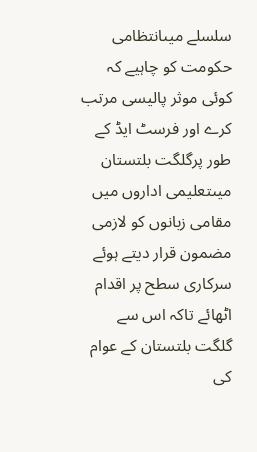سلسلے میںانتظامی حکومت کو چاہیے کہ کوئی موثر پالیسی مرتب کرے اور فرسٹ ایڈ کے طور پرگلگت بلتستان میںتعلیمی اداروں میں مقامی زبانوں کو لازمی مضمون قرار دیتے ہوئے سرکاری سطح پر اقدام اٹھائے تاکہ اس سے گلگت بلتستان کے عوام کی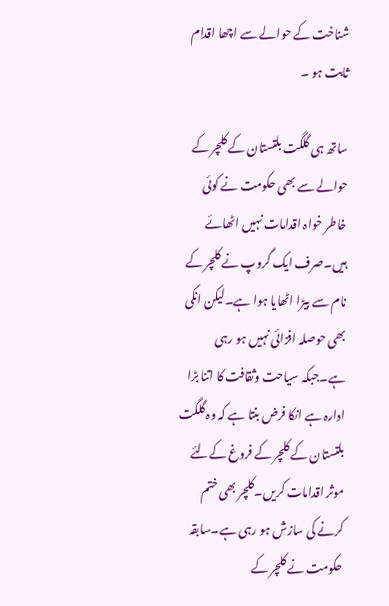شناخت کے حوالے سے اچھا اقدام ثابت ہو ۔

ساتھ ہی گلگت بلتستان کے کلچر کے حوالے سے بھی حکومت نے کوئی خاطر خواہ اقدامات نہیں اٹھائے ہیں۔صرف ایک گروپ نے کلچر کے نام سے بیڑا اٹھایا ہوا ہے۔لیکن انکی بھی حوصلہ افزائی نہیں ہو رہی ہے۔جبکہ سیاحت وثقافت کا اتنا بڑا ادارہ ہے انکا فرض بنتا ہے کہ وہ گلگت بلتستان کے کلچر کے فروغ کےلئے موثر اقدامات کریں۔کلچر بھی ختم کرنے کی سازش ہو رہی ہے۔سابقہ حکومت نے کلچر کے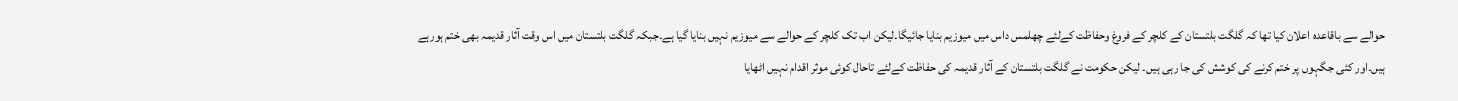حوالے سے باقاعدہ اعلان کیا تھا کہ گلگت بلتستان کے کلچر کے فروغ وحفاظت کےلئے چھلمس داس میں میوزیم بنایا جائیگا۔لیکن اب تک کلچر کے حوالے سے میوزیم نہیں بنایا گیا ہے۔جبکہ گلگت بلتستان میں اس وقت آثار قدیمہ بھی ختم ہورہے ہیں۔اور کئی جگہوں پر ختم کرنے کی کوشش کی جا رہی ہیں۔ لیکن حکومت نے گلگت بلتستان کے آثار قدیمہ کی حفاظت کےلئے تاحال کوئی موثر اقدام نہیں اٹھایا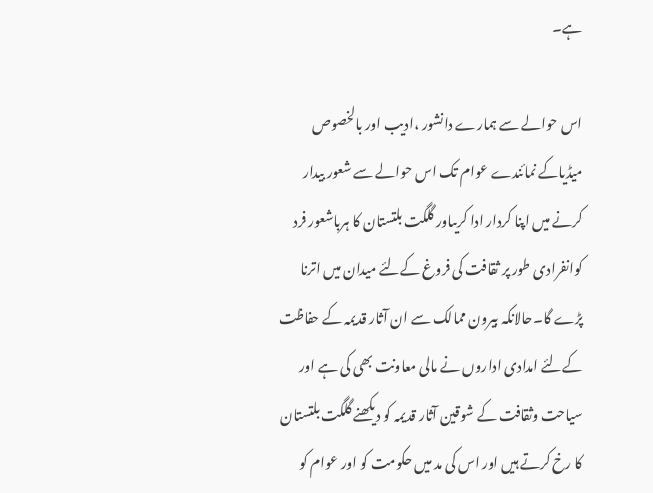ہے۔

اس حوالے سے ہمارے دانشور ،ادیب اور بالخصوص میڈیاکے نمائندے عوام تک اس حوالے سے شعور بیدار کرنے میں اپنا کردار ادا کریںاور گلگت بلتستان کا ہرباشعور فرد کوانفرادی طور پر ثقافت کی فروغ کےلئے میدان میں اترنا پڑے گا۔حالانکہ بیرون ممالک سے ان آثار قدیمہ کے حفاظت کےلئے امدادی اداروں نے مالی معاونت بھی کی ہے اور سیاحت وثقافت کے شوقین آثار قدیمہ کو دیکھنے گلگت بلتستان کا رخ کرتے ہیں اور اس کی مد میں حکومت کو اور عوام کو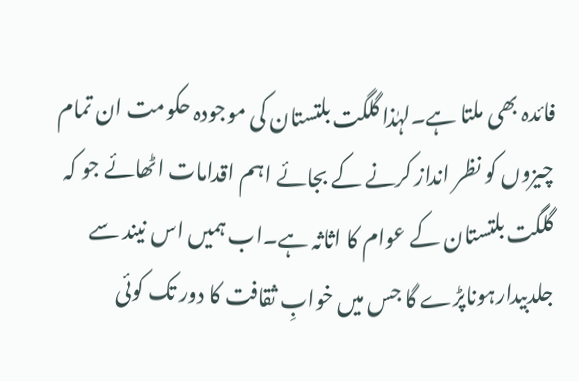فائدہ بھی ملتا ہے۔لہٰذا گلگت بلتستان کی موجودہ حکومت ان تمام چیزوں کو نظر انداز کرنے کے بجائے اہم اقدامات اٹھائے جو کہ گلگت بلتستان کے عوام کا اثاثہ ہے۔اب ہمیں اس نیند سے جلدبیدارہوناپڑے گا جس میں خوابِ ثقافت کا دور تک کوئی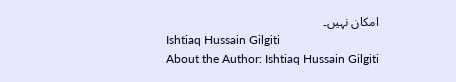امکان نہیں۔
Ishtiaq Hussain Gilgiti
About the Author: Ishtiaq Hussain Gilgiti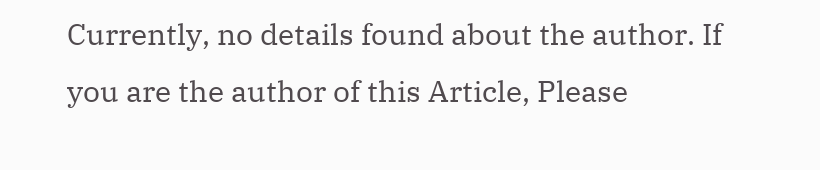Currently, no details found about the author. If you are the author of this Article, Please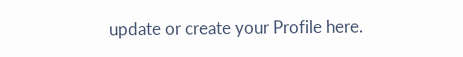update or create your Profile here.